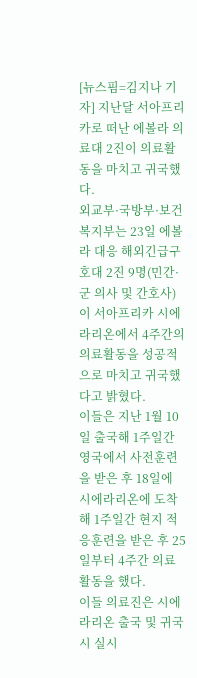[뉴스핌=김지나 기자] 지난달 서아프리카로 떠난 에볼라 의료대 2진이 의료활동을 마치고 귀국했다.
외교부·국방부·보건복지부는 23일 에볼라 대응 해외긴급구호대 2진 9명(민간·군 의사 및 간호사)이 서아프리카 시에라리온에서 4주간의 의료활동을 성공적으로 마치고 귀국했다고 밝혔다.
이들은 지난 1월 10일 출국해 1주일간 영국에서 사전훈련을 받은 후 18일에 시에라리온에 도착해 1주일간 현지 적응훈련을 받은 후 25일부터 4주간 의료활동을 했다.
이들 의료진은 시에라리온 출국 및 귀국시 실시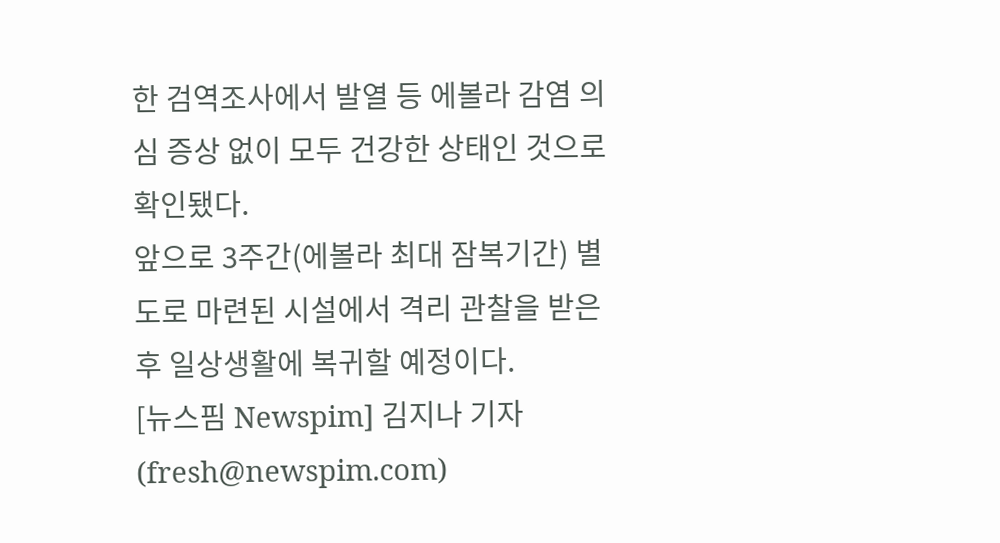한 검역조사에서 발열 등 에볼라 감염 의심 증상 없이 모두 건강한 상태인 것으로 확인됐다.
앞으로 3주간(에볼라 최대 잠복기간) 별도로 마련된 시설에서 격리 관찰을 받은 후 일상생활에 복귀할 예정이다.
[뉴스핌 Newspim] 김지나 기자 (fresh@newspim.com)